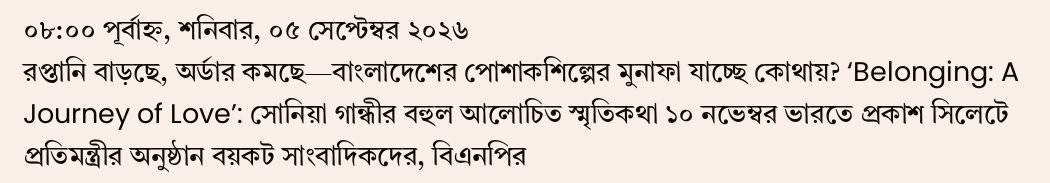০৮:০০ পূর্বাহ্ন, শনিবার, ০৫ সেপ্টেম্বর ২০২৬
রপ্তানি বাড়ছে, অর্ডার কমছে—বাংলাদেশের পোশাকশিল্পের মুনাফা যাচ্ছে কোথায়? ‘Belonging: A Journey of Love’: সোনিয়া গান্ধীর বহুল আলোচিত স্মৃতিকথা ১০ নভেম্বর ভারতে প্রকাশ সিলেটে প্রতিমন্ত্রীর অনুষ্ঠান বয়কট সাংবাদিকদের, বিএনপির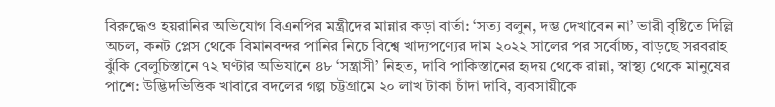বিরুদ্ধেও হয়রানির অভিযোগ বিএনপির মন্ত্রীদের মান্নার কড়া বার্তা: ‘সত্য বলুন, দম্ভ দেখাবেন না’ ভারী বৃষ্টিতে দিল্লি অচল, কনট প্লেস থেকে বিমানবন্দর পানির নিচে বিশ্বে খাদ্যপণ্যের দাম ২০২২ সালের পর সর্বোচ্চ, বাড়ছে সরবরাহ ঝুঁকি বেলুচিস্তানে ৭২ ঘণ্টার অভিযানে ৪৮ ‘সন্ত্রাসী’ নিহত, দাবি পাকিস্তানের হৃদয় থেকে রান্না, স্বাস্থ্য থেকে মানুষের পাশে: উদ্ভিদভিত্তিক খাবারে বদলের গল্প চট্টগ্রামে ২০ লাখ টাকা চাঁদা দাবি, ব্যবসায়ীকে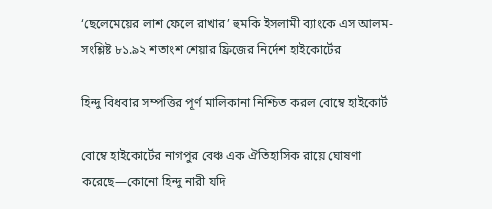‘ছেলেমেয়ের লাশ ফেলে রাখার’ হুমকি ইসলামী ব্যাংকে এস আলম-সংশ্লিষ্ট ৮১.৯২ শতাংশ শেয়ার ফ্রিজের নির্দেশ হাইকোর্টের

হিন্দু বিধবার সম্পত্তির পূর্ণ মালিকানা নিশ্চিত করল বোম্বে হাইকোর্ট

বোম্বে হাইকোর্টের নাগপুর বেঞ্চ এক ঐতিহাসিক রায়ে ঘোষণা করেছে—কোনো হিন্দু নারী যদি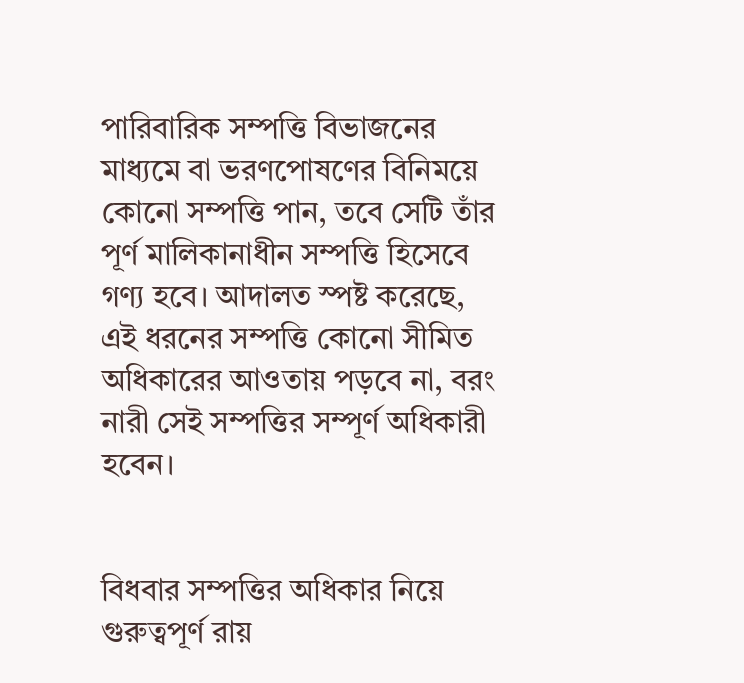পারিবারিক সম্পত্তি বিভাজনের মাধ্যমে বা ভরণপোষণের বিনিময়ে কোনো সম্পত্তি পান, তবে সেটি তাঁর পূর্ণ মালিকানাধীন সম্পত্তি হিসেবে গণ্য হবে। আদালত স্পষ্ট করেছে, এই ধরনের সম্পত্তি কোনো সীমিত অধিকারের আওতায় পড়বে না, বরং নারী সেই সম্পত্তির সম্পূর্ণ অধিকারী হবেন।


বিধবার সম্পত্তির অধিকার নিয়ে গুরুত্বপূর্ণ রায়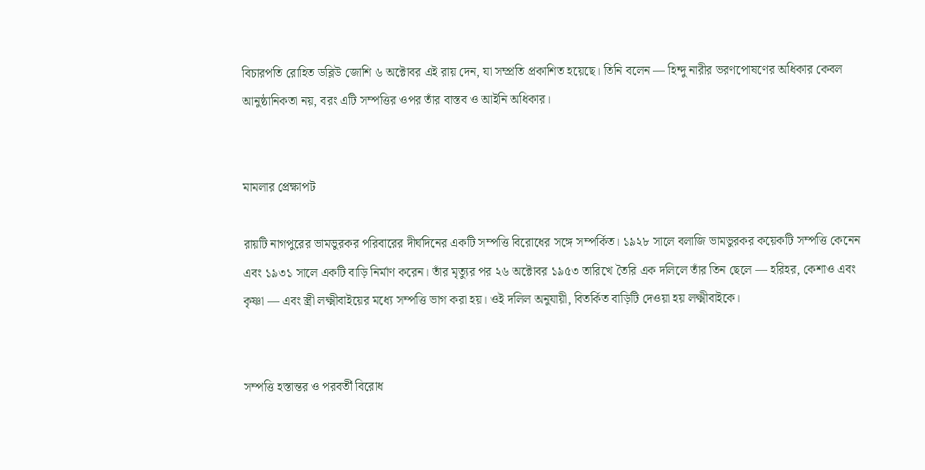বিচারপতি রোহিত ডব্লিউ জোশি ৬ অক্টোবর এই রায় দেন, যা সম্প্রতি প্রকাশিত হয়েছে। তিনি বলেন — হিন্দু নারীর ভরণপোষণের অধিকার কেবল আনুষ্ঠানিকতা নয়, বরং এটি সম্পত্তির ওপর তাঁর বাস্তব ও আইনি অধিকার।


মামলার প্রেক্ষাপট

রায়টি নাগপুরের ভামভুরকর পরিবারের দীর্ঘদিনের একটি সম্পত্তি বিরোধের সঙ্গে সম্পর্কিত। ১৯২৮ সালে বলাজি ভামভুরকর কয়েকটি সম্পত্তি কেনেন এবং ১৯৩১ সালে একটি বাড়ি নির্মাণ করেন। তাঁর মৃত্যুর পর ২৬ অক্টোবর ১৯৫৩ তারিখে তৈরি এক দলিলে তাঁর তিন ছেলে — হরিহর, কেশাও এবং কৃষ্ণা — এবং স্ত্রী লক্ষ্মীবাইয়ের মধ্যে সম্পত্তি ভাগ করা হয়। ওই দলিল অনুযায়ী, বিতর্কিত বাড়িটি দেওয়া হয় লক্ষ্মীবাইকে।


সম্পত্তি হস্তান্তর ও পরবর্তী বিরোধ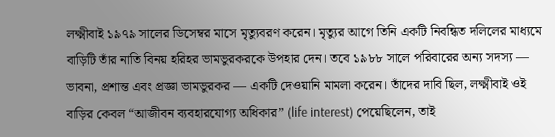লক্ষ্মীবাই ১৯৭৯ সালের ডিসেম্বর মাসে মৃত্যুবরণ করেন। মৃত্যুর আগে তিনি একটি নিবন্ধিত দলিলের মাধ্যমে বাড়িটি তাঁর নাতি বিনয় হরিহর ভামভুরকরকে উপহার দেন। তবে ১৯৮৮ সালে পরিবারের অন্য সদস্য — ভাবনা, প্রশান্ত এবং প্রজ্ঞা ভামভুরকর — একটি দেওয়ানি মামলা করেন। তাঁদের দাবি ছিল, লক্ষ্মীবাই ওই বাড়ির কেবল “আজীবন ব্যবহারযোগ্য অধিকার” (life interest) পেয়েছিলেন, তাই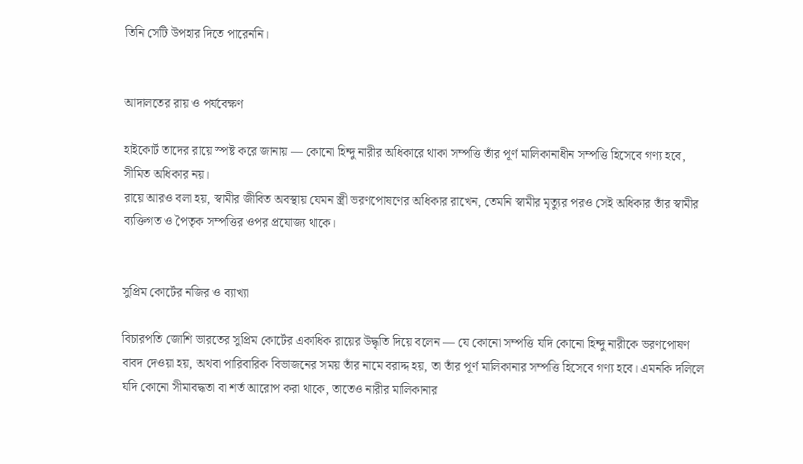তিনি সেটি উপহার দিতে পারেননি।


আদালতের রায় ও পর্যবেক্ষণ

হাইকোর্ট তাদের রায়ে স্পষ্ট করে জানায় — কোনো হিন্দু নারীর অধিকারে থাকা সম্পত্তি তাঁর পূর্ণ মালিকানাধীন সম্পত্তি হিসেবে গণ্য হবে, সীমিত অধিকার নয়।
রায়ে আরও বলা হয়, স্বামীর জীবিত অবস্থায় যেমন স্ত্রী ভরণপোষণের অধিকার রাখেন, তেমনি স্বামীর মৃত্যুর পরও সেই অধিকার তাঁর স্বামীর ব্যক্তিগত ও পৈতৃক সম্পত্তির ওপর প্রযোজ্য থাকে।


সুপ্রিম কোর্টের নজির ও ব্যাখ্যা

বিচারপতি জোশি ভারতের সুপ্রিম কোর্টের একাধিক রায়ের উদ্ধৃতি দিয়ে বলেন — যে কোনো সম্পত্তি যদি কোনো হিন্দু নারীকে ভরণপোষণ বাবদ দেওয়া হয়, অথবা পারিবারিক বিভাজনের সময় তাঁর নামে বরাদ্দ হয়, তা তাঁর পূর্ণ মালিকানার সম্পত্তি হিসেবে গণ্য হবে। এমনকি দলিলে যদি কোনো সীমাবদ্ধতা বা শর্ত আরোপ করা থাকে, তাতেও নারীর মালিকানার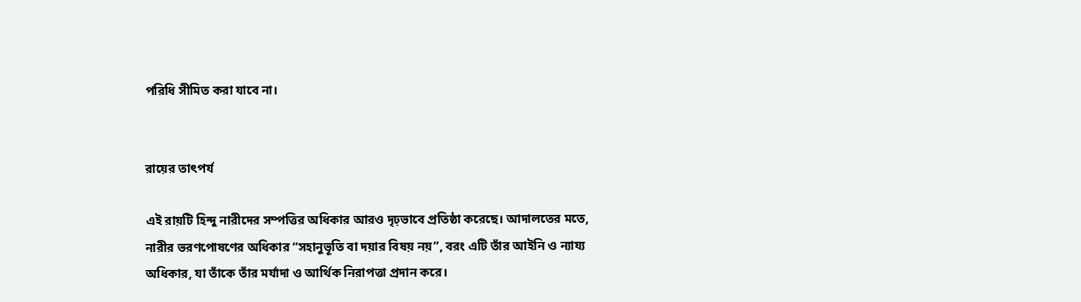পরিধি সীমিত করা যাবে না।


রায়ের তাৎপর্য

এই রায়টি হিন্দু নারীদের সম্পত্তির অধিকার আরও দৃঢ়ভাবে প্রতিষ্ঠা করেছে। আদালতের মতে, নারীর ভরণপোষণের অধিকার “সহানুভূতি বা দয়ার বিষয় নয়”, বরং এটি তাঁর আইনি ও ন্যায্য অধিকার, যা তাঁকে তাঁর মর্যাদা ও আর্থিক নিরাপত্তা প্রদান করে।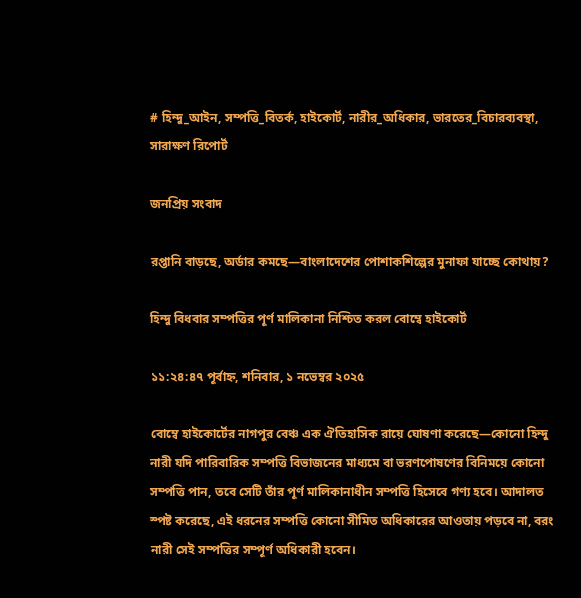# হিন্দু_আইন, সম্পত্তি_বিতর্ক, হাইকোর্ট, নারীর_অধিকার, ভারতের_বিচারব্যবস্থা, সারাক্ষণ রিপোর্ট

জনপ্রিয় সংবাদ

রপ্তানি বাড়ছে, অর্ডার কমছে—বাংলাদেশের পোশাকশিল্পের মুনাফা যাচ্ছে কোথায়?

হিন্দু বিধবার সম্পত্তির পূর্ণ মালিকানা নিশ্চিত করল বোম্বে হাইকোর্ট

১১:২৪:৪৭ পূর্বাহ্ন, শনিবার, ১ নভেম্বর ২০২৫

বোম্বে হাইকোর্টের নাগপুর বেঞ্চ এক ঐতিহাসিক রায়ে ঘোষণা করেছে—কোনো হিন্দু নারী যদি পারিবারিক সম্পত্তি বিভাজনের মাধ্যমে বা ভরণপোষণের বিনিময়ে কোনো সম্পত্তি পান, তবে সেটি তাঁর পূর্ণ মালিকানাধীন সম্পত্তি হিসেবে গণ্য হবে। আদালত স্পষ্ট করেছে, এই ধরনের সম্পত্তি কোনো সীমিত অধিকারের আওতায় পড়বে না, বরং নারী সেই সম্পত্তির সম্পূর্ণ অধিকারী হবেন।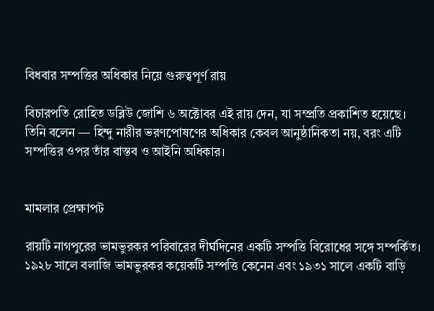বিধবার সম্পত্তির অধিকার নিয়ে গুরুত্বপূর্ণ রায়

বিচারপতি রোহিত ডব্লিউ জোশি ৬ অক্টোবর এই রায় দেন, যা সম্প্রতি প্রকাশিত হয়েছে। তিনি বলেন — হিন্দু নারীর ভরণপোষণের অধিকার কেবল আনুষ্ঠানিকতা নয়, বরং এটি সম্পত্তির ওপর তাঁর বাস্তব ও আইনি অধিকার।


মামলার প্রেক্ষাপট

রায়টি নাগপুরের ভামভুরকর পরিবারের দীর্ঘদিনের একটি সম্পত্তি বিরোধের সঙ্গে সম্পর্কিত। ১৯২৮ সালে বলাজি ভামভুরকর কয়েকটি সম্পত্তি কেনেন এবং ১৯৩১ সালে একটি বাড়ি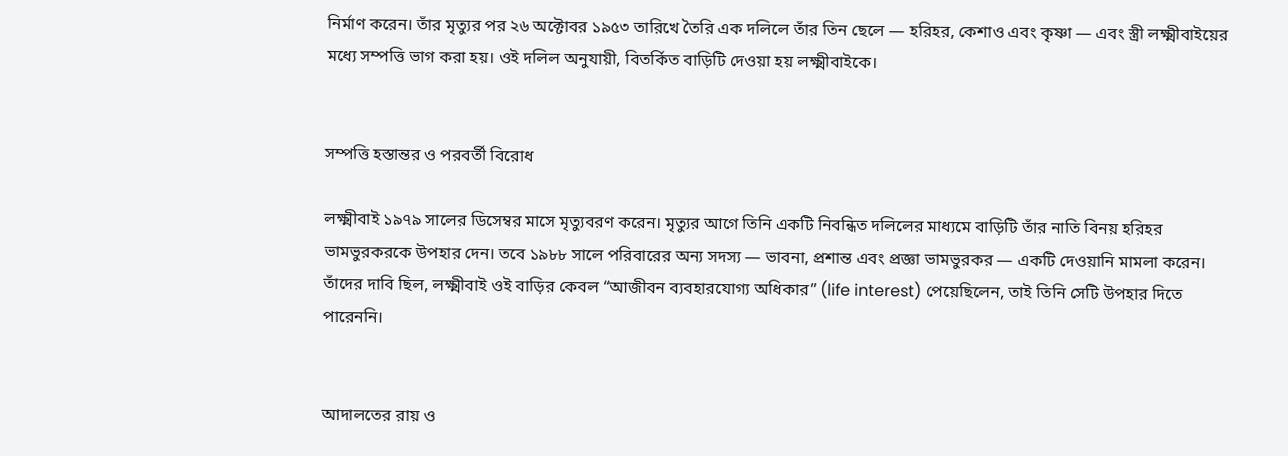নির্মাণ করেন। তাঁর মৃত্যুর পর ২৬ অক্টোবর ১৯৫৩ তারিখে তৈরি এক দলিলে তাঁর তিন ছেলে — হরিহর, কেশাও এবং কৃষ্ণা — এবং স্ত্রী লক্ষ্মীবাইয়ের মধ্যে সম্পত্তি ভাগ করা হয়। ওই দলিল অনুযায়ী, বিতর্কিত বাড়িটি দেওয়া হয় লক্ষ্মীবাইকে।


সম্পত্তি হস্তান্তর ও পরবর্তী বিরোধ

লক্ষ্মীবাই ১৯৭৯ সালের ডিসেম্বর মাসে মৃত্যুবরণ করেন। মৃত্যুর আগে তিনি একটি নিবন্ধিত দলিলের মাধ্যমে বাড়িটি তাঁর নাতি বিনয় হরিহর ভামভুরকরকে উপহার দেন। তবে ১৯৮৮ সালে পরিবারের অন্য সদস্য — ভাবনা, প্রশান্ত এবং প্রজ্ঞা ভামভুরকর — একটি দেওয়ানি মামলা করেন। তাঁদের দাবি ছিল, লক্ষ্মীবাই ওই বাড়ির কেবল “আজীবন ব্যবহারযোগ্য অধিকার” (life interest) পেয়েছিলেন, তাই তিনি সেটি উপহার দিতে পারেননি।


আদালতের রায় ও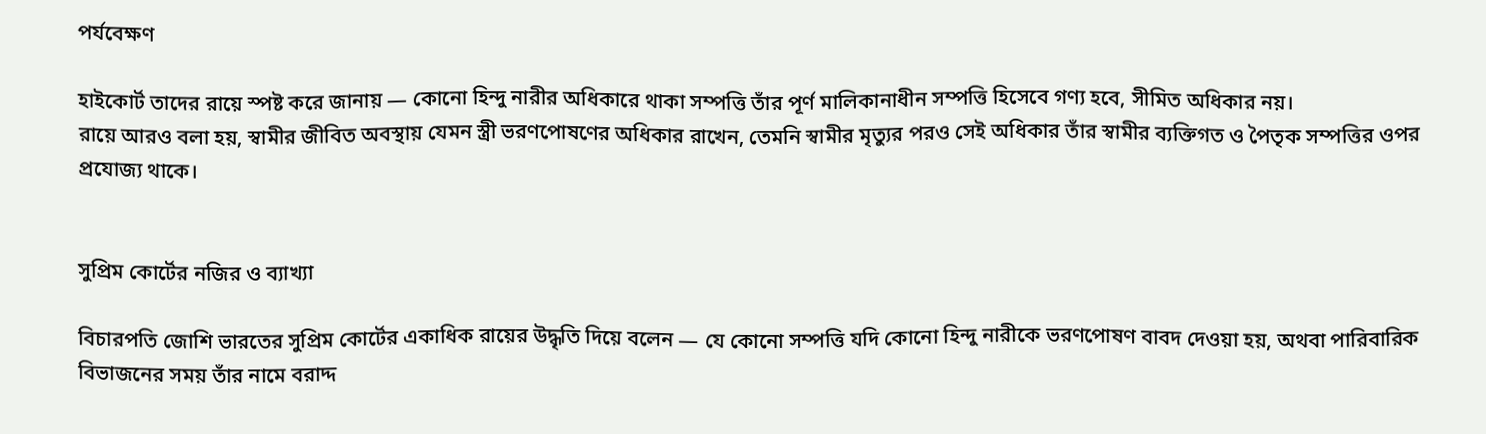পর্যবেক্ষণ

হাইকোর্ট তাদের রায়ে স্পষ্ট করে জানায় — কোনো হিন্দু নারীর অধিকারে থাকা সম্পত্তি তাঁর পূর্ণ মালিকানাধীন সম্পত্তি হিসেবে গণ্য হবে, সীমিত অধিকার নয়।
রায়ে আরও বলা হয়, স্বামীর জীবিত অবস্থায় যেমন স্ত্রী ভরণপোষণের অধিকার রাখেন, তেমনি স্বামীর মৃত্যুর পরও সেই অধিকার তাঁর স্বামীর ব্যক্তিগত ও পৈতৃক সম্পত্তির ওপর প্রযোজ্য থাকে।


সুপ্রিম কোর্টের নজির ও ব্যাখ্যা

বিচারপতি জোশি ভারতের সুপ্রিম কোর্টের একাধিক রায়ের উদ্ধৃতি দিয়ে বলেন — যে কোনো সম্পত্তি যদি কোনো হিন্দু নারীকে ভরণপোষণ বাবদ দেওয়া হয়, অথবা পারিবারিক বিভাজনের সময় তাঁর নামে বরাদ্দ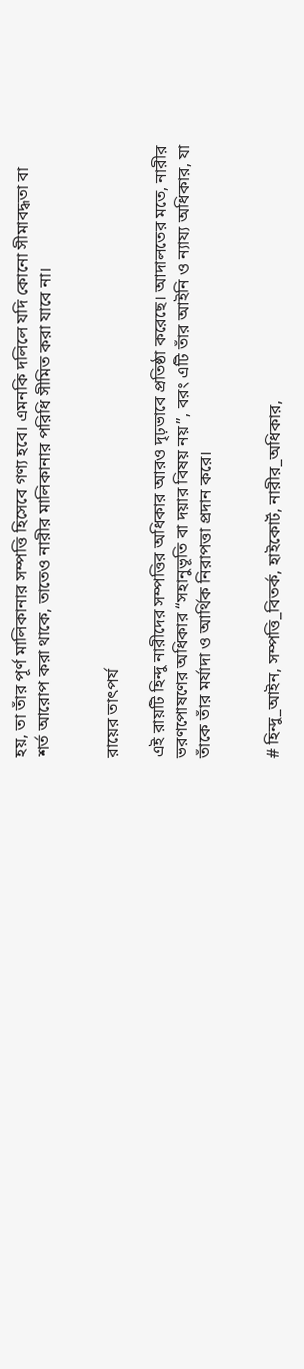হয়, তা তাঁর পূর্ণ মালিকানার সম্পত্তি হিসেবে গণ্য হবে। এমনকি দলিলে যদি কোনো সীমাবদ্ধতা বা শর্ত আরোপ করা থাকে, তাতেও নারীর মালিকানার পরিধি সীমিত করা যাবে না।


রায়ের তাৎপর্য

এই রায়টি হিন্দু নারীদের সম্পত্তির অধিকার আরও দৃঢ়ভাবে প্রতিষ্ঠা করেছে। আদালতের মতে, নারীর ভরণপোষণের অধিকার “সহানুভূতি বা দয়ার বিষয় নয়”, বরং এটি তাঁর আইনি ও ন্যায্য অধিকার, যা তাঁকে তাঁর মর্যাদা ও আর্থিক নিরাপত্তা প্রদান করে।


# হিন্দু_আইন, সম্পত্তি_বিতর্ক, হাইকোর্ট, নারীর_অধিকার,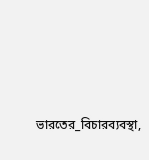ভারতের_বিচারব্যবস্থা,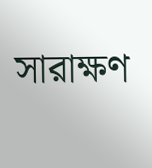সারাক্ষণ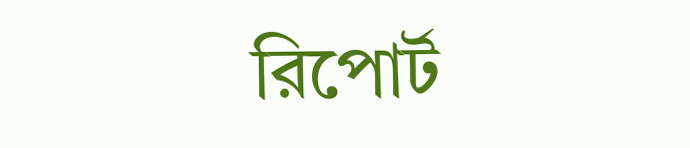রিপোর্ট